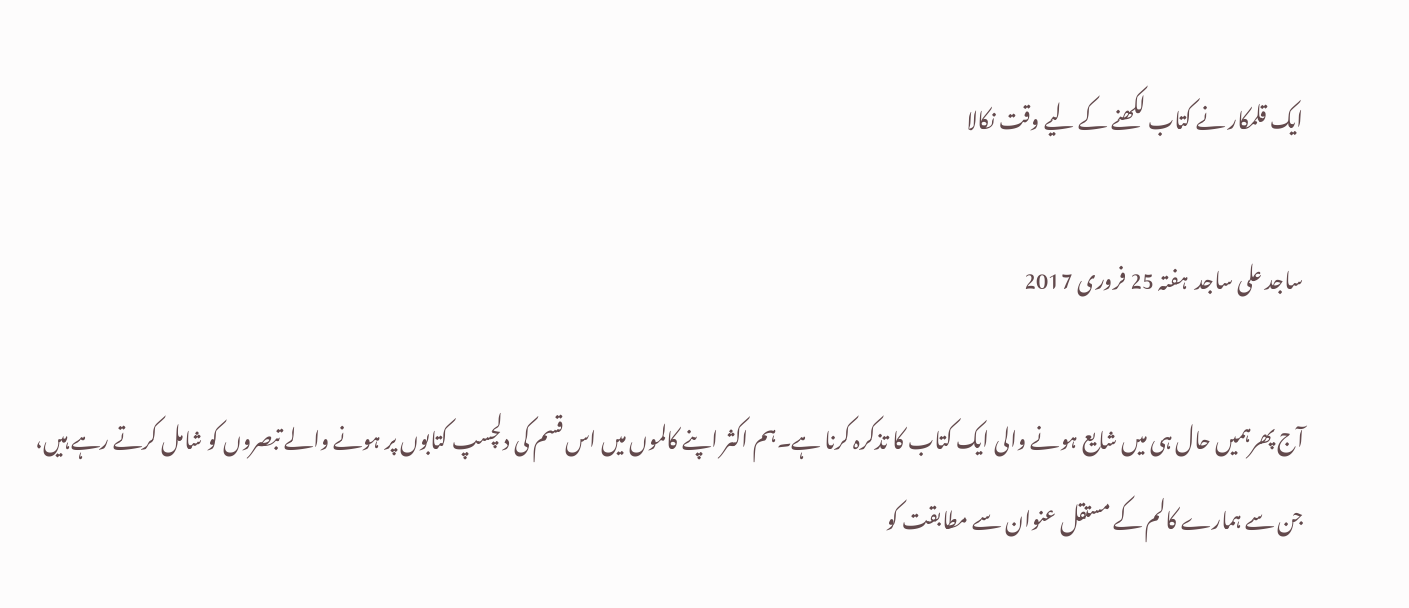ایک قلمکار نے کتاب لکھنے کے لیے وقت نکالا

ساجد علی ساجد  ہفتہ 25 فروری 2017

آج پھرہمیں حال ہی میں شایع ہونے والی ایک کتاب کا تذکرہ کرنا ہے۔ہم اکثر اپنے کالموں میں اس قسم کی دلچسپ کتابوں پر ہونے والے تبصروں کو شامل کرتے رہے ہیں، جن سے ہمارے کالم کے مستقل عنوان سے مطابقت کو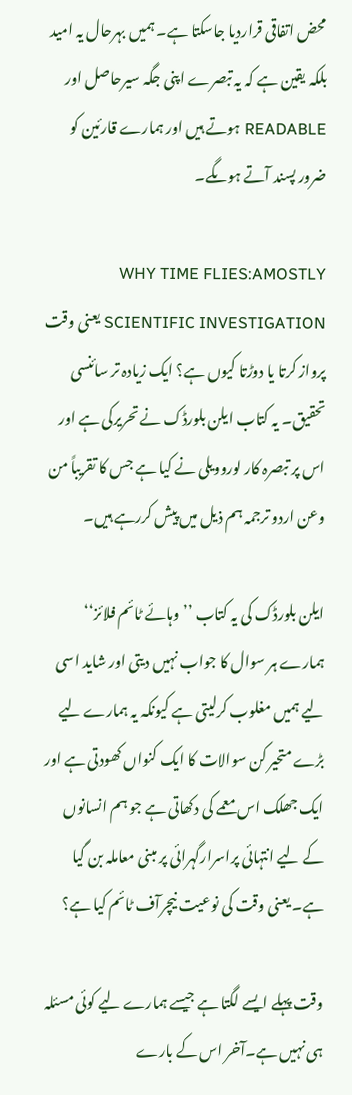محض اتفاقی قراردیا جاسکتا ہے۔ ہمیں بہرحال یہ امید بلکہ یقین ہے کہ یہ تبصرے اپنی جگہ سیرحاصل اور READABLE ہوتے ہیں اور ہمارے قارئین کو ضرور پسند آتے ہوںگے۔

WHY TIME FLIES:AMOSTLY SCIENTIFIC INVESTIGATION یعنی وقت پرواز کرتا یا دوڑتا کیوں ہے؟ ایک زیادہ تر سائنسی تحقیق۔ یہ کتاب ایلن بلورڈک نے تحریرکی ہے اور اس پر تبصرہ کار لوروویلی نے کیا ہے جس کا تقریباً من وعن اردو ترجمہ ہم ذیل میں پیش کررہے ہیں۔

ایلن بلورڈک کی یہ کتاب ’’وہائے ٹائم فلائز‘‘ ہمارے ہر سوال کا جواب نہیں دیتی اور شاید اسی لیے ہمیں مغلوب کرلیتی ہے کیونکہ یہ ہمارے لیے بڑے متحیر کن سوالات کا ایک کنواں کھودتی ہے اور ایک جھلک اس معمے کی دکھاتی ہے جو ہم انسانوں کے لیے انتہائی پراسرارگہرائی پر مبنی معاملہ بن گیا ہے۔ یعنی وقت کی نوعیت نیچرآف ٹائم کیا ہے؟

وقت پہلے ایسے لگتا ہے جیسے ہمارے لیے کوئی مسئلہ ہی نہیں ہے۔آخر اس کے بارے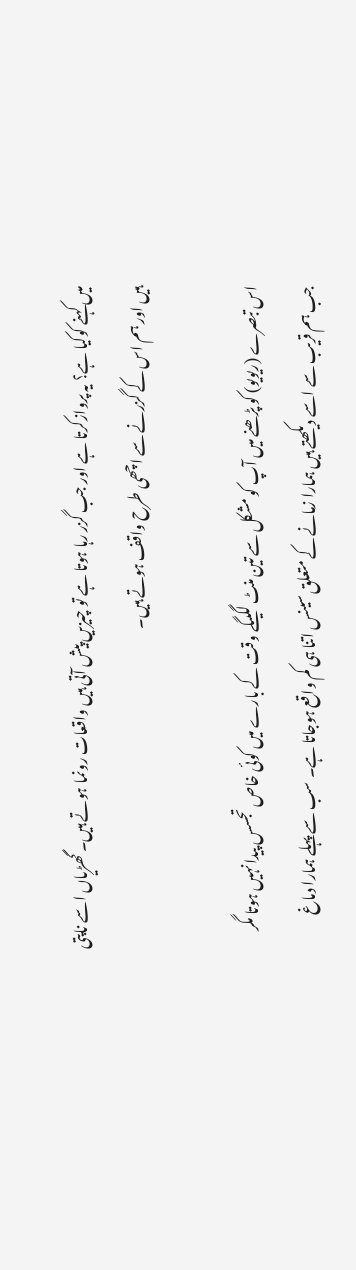میں کہنے کوکیا ہے؟ یہ پروازکرتا ہے اور جب گزر رہا ہوتا ہے تو چیزیں پیش آتی ہیں واقعات رونما ہوتے ہیں۔ گھڑیاں اسے ناپتی ہیں اور ہم اس کے گزرنے سے اچھی طرح واقف ہوتے ہیں۔

اس تبصرے (ریویو) کو پڑھنے میں آپ کو مشکل سے تین منٹ لگیںگے وقت کے بارے میں کوئی خاص تجسس پیدا نہیں ہوتا مگر جب ہم قریب سے اسے دیکھتے ہیں ہمارا زمانے کے متعلق سینس اتنا ہی کم واقع ہوجاتا ہے۔ سب سے پہلے ہمارا دماغ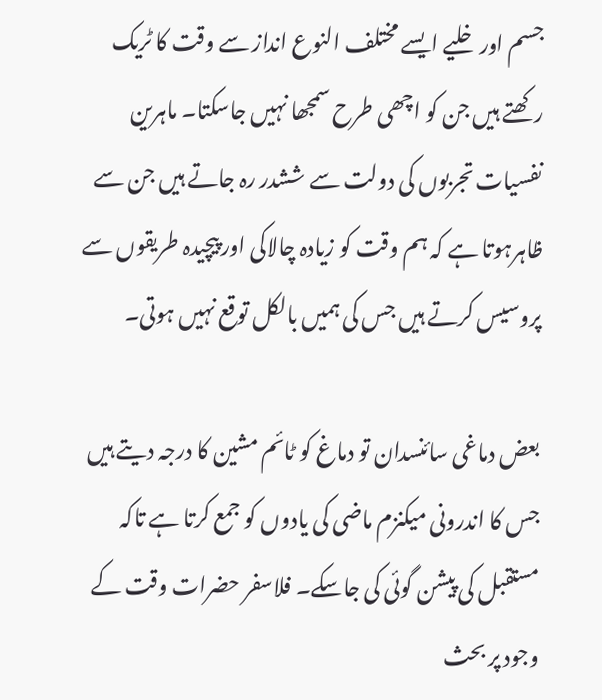جسم اورخلیے ایسے مختلف النوع انداز سے وقت کا ٹریک رکھتے ہیں جن کو اچھی طرح سمجھا نہیں جاسکتا۔ ماہرین نفسیات تجربوں کی دولت سے ششدر رہ جاتے ہیں جن سے ظاہرہوتا ہے کہ ہم وقت کو زیادہ چالاکی اور پیچیدہ طریقوں سے پروسیس کرتے ہیں جس کی ہمیں بالکل توقع نہیں ہوتی۔

بعض دماغی سائنسدان تو دماغ کو ٹائم مشین کا درجہ دیتے ہیں جس کا اندرونی میکنزم ماضی کی یادوں کو جمع کرتا ہے تاکہ مستقبل کی پیشن گوئی کی جاسکے۔ فلاسفر حضرات وقت کے وجود پر بحث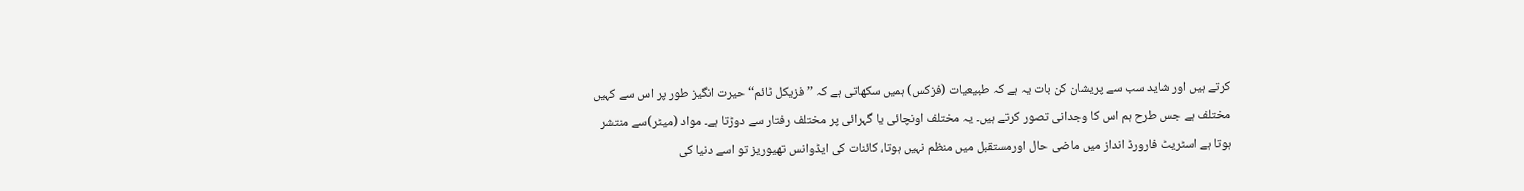کرتے ہیں اور شاید سب سے پریشان کن بات یہ ہے کہ طبیعیات (فزکس) ہمیں سکھاتی ہے کہ ’’فزیکل ٹائم‘‘ حیرت انگیز طور پر اس سے کہیں مختلف ہے جس طرح ہم اس کا وجدانی تصور کرتے ہیں۔ یہ مختلف اونچائی یا گہرائی پر مختلف رفتار سے دوڑتا ہے۔ مواد (میٹر)سے منتشر ہوتا ہے اسٹریٹ فارورڈ انداز میں ماضی حال اورمستقبل میں منظم نہیں ہوتا، کائنات کی ایڈوانس تھیوریز تو اسے دنیا کی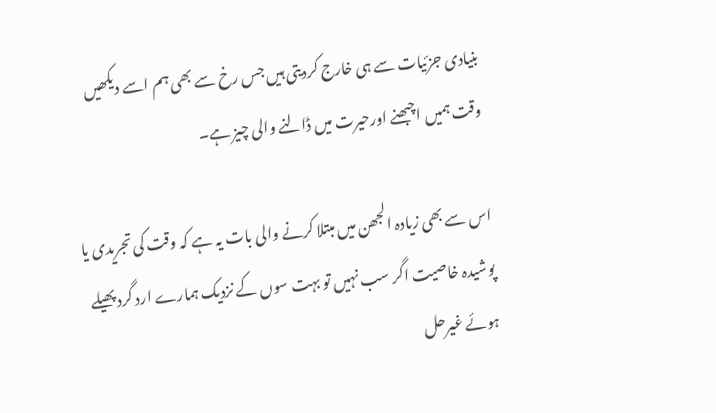بنیادی جزئیات سے ہی خارج کردیتی ہیں جس رخ سے بھی ہم اسے دیکھیں وقت ہمیں اچبھنے اورحیرت میں ڈالنے والی چیز ہے۔

اس سے بھی زیادہ الجھن میں مبتلا کرنے والی بات یہ ہے کہ وقت کی تجریدی یا پوشیدہ خاصیت اگر سب نہیں تو بہت سوں کے نزدیک ہمارے ارد گرد پھیلے ہوئے غیرحل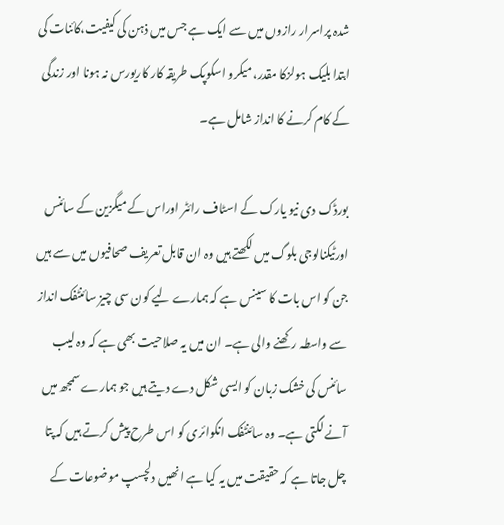شدہ پراسرار رازوں میں سے ایک ہے جس میں ذہن کی کیفیت،کائنات کی ابتدا بلیک ہولزکا مقدر، میکرو اسکوپک طریقہ کار کاریورس نہ ہونا اور زندگی کے کام کرنے کا انداز شامل ہے۔

بورڈک دی نیو یارک کے اسٹاف رائٹر اوراس کے میگزین کے سائنس اورٹیکنالوجی بلوگ میں لکھتے ہیں وہ ان قابل تعریف صحافیوں میں سے ہیں جن کو اس بات کا سینس ہے کہ ہمارے لیے کون سی چیز سائنٹفک انداز سے واسطہ رکھنے والی ہے۔ ان میں یہ صلاحیت بھی ہے کہ وہ لیب سائنس کی خشک زبان کو ایسی شکل دے دیتے ہیں جو ہمارے سمجھ میں آنے لگتی ہے۔ وہ سائنٹفک انکوائری کو اس طرح پیش کرتے ہیں کہ پتا چل جاتا ہے کہ حقیقت میں یہ کیا ہے انھیں دلچسپ موضوعات کے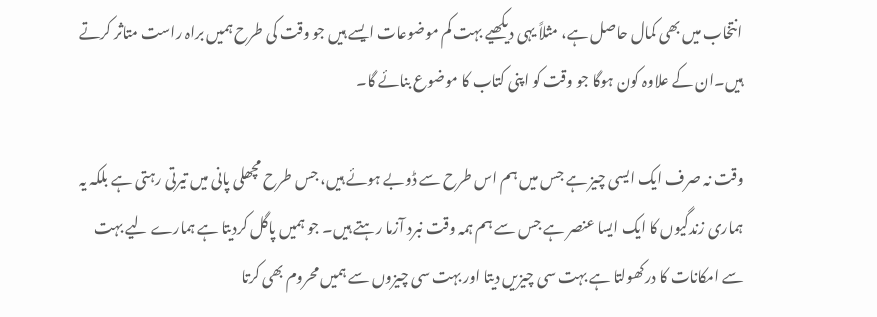انتخاب میں بھی کمال حاصل ہے، مثلاً یہی دیکھیے بہت کم موضوعات ایسے ہیں جو وقت کی طرح ہمیں براہ راست متاثر کرتے ہیں۔ان کے علاوہ کون ہوگا جو وقت کو اپنی کتاب کا موضوع بنائے گا۔

وقت نہ صرف ایک ایسی چیز ہے جس میں ہم اس طرح سے ڈوبے ہوئے ہیں، جس طرح مچھلی پانی میں تیرتی رہتی ہے بلکہ یہ ہماری زندگیوں کا ایک ایسا عنصر ہے جس سے ہم ہمہ وقت نبرد آزما رہتے ہیں۔ جو ہمیں پاگل کردیتا ہے ہمارے لیے بہت سے امکانات کا درکھولتا ہے بہت سی چیزیں دیتا اور بہت سی چیزوں سے ہمیں محروم بھی کرتا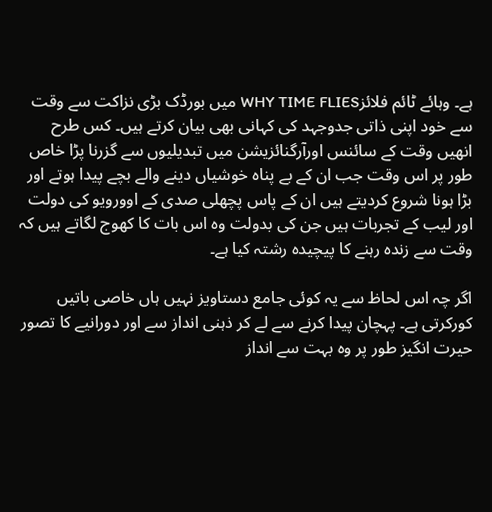ہے۔ وہائے ٹائم فلائزWHY TIME FLIES میں بورڈک بڑی نزاکت سے وقت سے خود اپنی ذاتی جدوجہد کی کہانی بھی بیان کرتے ہیں۔ کس طرح انھیں وقت کے سائنس اورآرگنائزیشن میں تبدیلیوں سے گزرنا پڑا خاص طور پر اس وقت جب ان کے بے پناہ خوشیاں دینے والے بچے پیدا ہوتے اور بڑا ہونا شروع کردیتے ہیں ان کے پاس پچھلی صدی کے اوورویو کی دولت اور لیب کے تجربات ہیں جن کی بدولت وہ اس بات کا کھوج لگاتے ہیں کہ وقت سے زندہ رہنے کا پیچیدہ رشتہ کیا ہے۔

اگر چہ اس لحاظ سے یہ کوئی جامع دستاویز نہیں ہاں خاصی باتیں کورکرتی ہے۔ پہچان پیدا کرنے سے لے کر ذہنی انداز سے اور دورانیے کا تصور حیرت انگیز طور پر وہ بہت سے انداز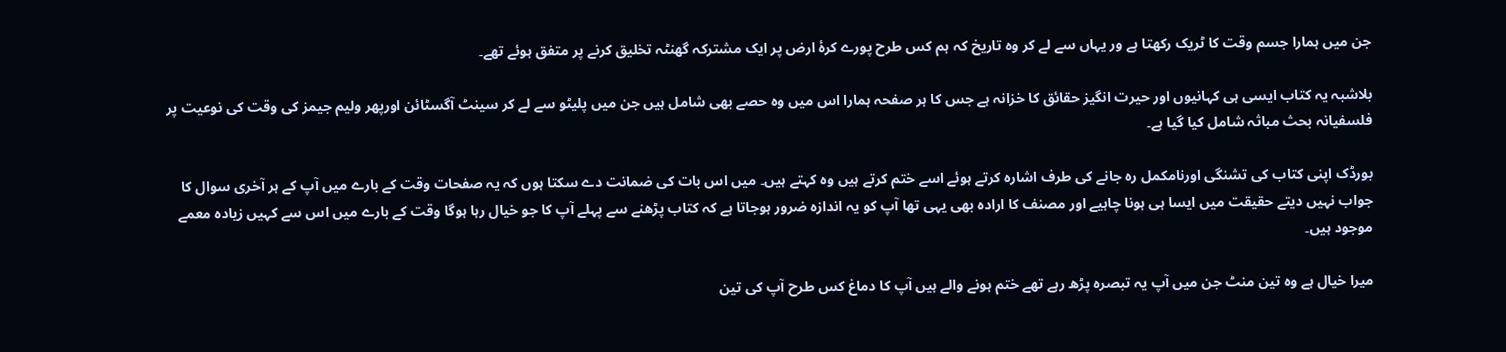جن میں ہمارا جسم وقت کا ٹریک رکھتا ہے ور یہاں سے لے کر وہ تاریخ کہ ہم کس طرح پورے کرۂ ارض پر ایک مشترکہ گھنٹہ تخلیق کرنے پر متفق ہوئے تھے۔

بلاشبہ یہ کتاب ایسی ہی کہانیوں اور حیرت انگیز حقائق کا خزانہ ہے جس کا ہر صفحہ ہمارا اس میں وہ حصے بھی شامل ہیں جن میں پلیٹو سے لے کر سینٹ آگسٹائن اورپھر ولیم جیمز کی وقت کی نوعیت پر فلسفیانہ بحث مباثہ شامل کیا گیا ہے۔

بورڈک اپنی کتاب کی تشنگی اورنامکمل رہ جانے کی طرف اشارہ کرتے ہوئے اسے ختم کرتے ہیں وہ کہتے ہیں۔ میں اس بات کی ضمانت دے سکتا ہوں کہ یہ صفحات وقت کے بارے میں آپ کے ہر آخری سوال کا جواب نہیں دیتے حقیقت میں ایسا ہی ہونا چاہیے اور مصنف کا ارادہ بھی یہی تھا آپ کو یہ اندازہ ضرور ہوجاتا ہے کہ کتاب پڑھنے سے پہلے آپ کا جو خیال رہا ہوگا وقت کے بارے میں اس سے کہیں زیادہ معمے موجود ہیں۔

میرا خیال ہے وہ تین منٹ جن میں آپ یہ تبصرہ پڑھ رہے تھے ختم ہونے والے ہیں آپ کا دماغ کس طرح آپ کی تین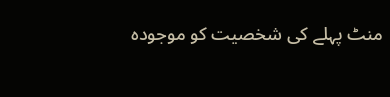منٹ پہلے کی شخصیت کو موجودہ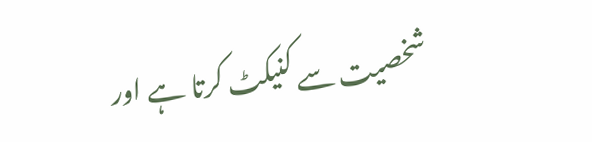شخصیت سے کنیکٹ کرتا ہے اور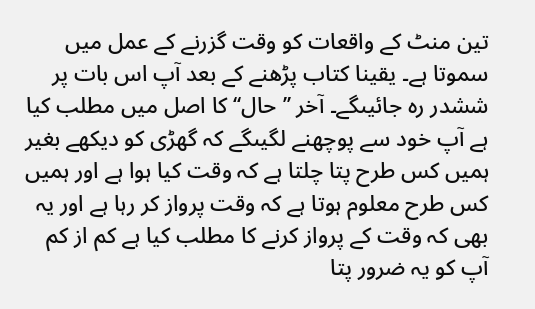تین منٹ کے واقعات کو وقت گزرنے کے عمل میں سموتا ہے۔ یقینا کتاب پڑھنے کے بعد آپ اس بات پر ششدر رہ جائیںگے۔ آخر ’’حال‘‘ کا اصل میں مطلب کیا ہے آپ خود سے پوچھنے لگیںگے کہ گھڑی کو دیکھے بغیر ہمیں کس طرح پتا چلتا ہے کہ وقت کیا ہوا ہے اور ہمیں کس طرح معلوم ہوتا ہے کہ وقت پرواز کر رہا ہے اور یہ بھی کہ وقت کے پرواز کرنے کا مطلب کیا ہے کم از کم آپ کو یہ ضرور پتا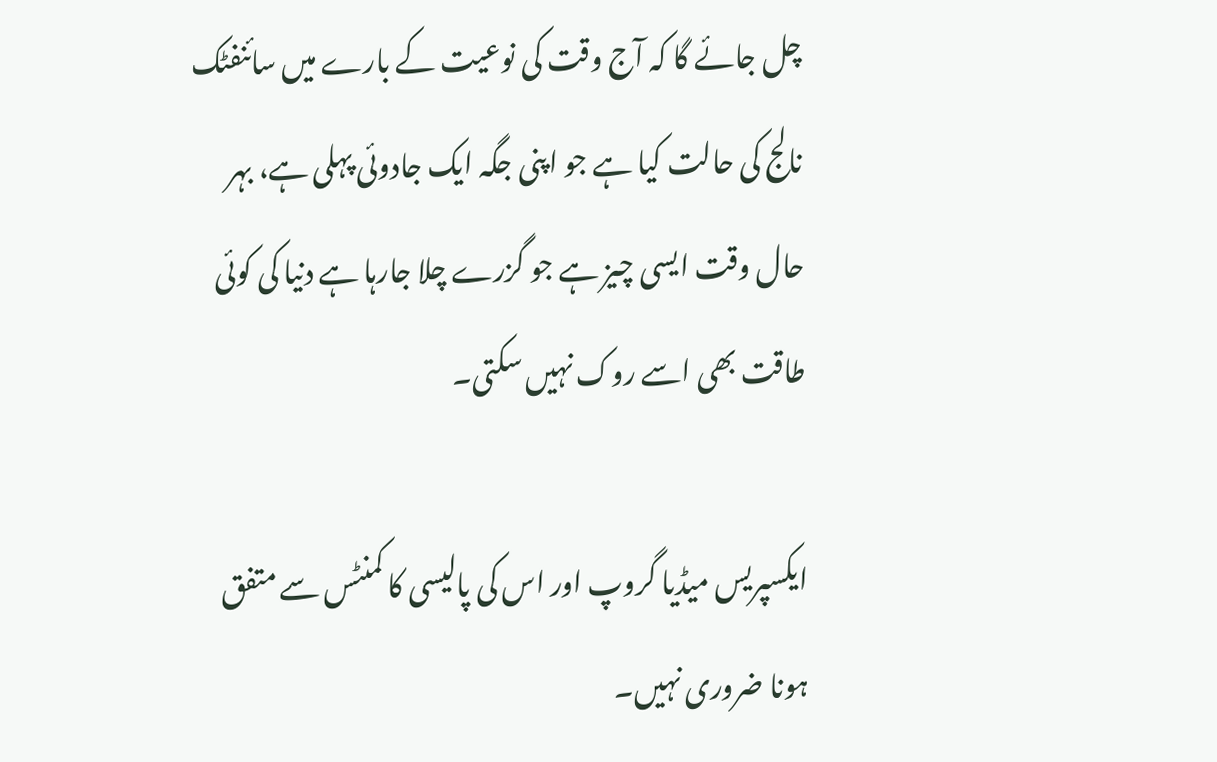چل جائے گا کہ آج وقت کی نوعیت کے بارے میں سائنفٹک نالج کی حالت کیا ہے جو اپنی جگہ ایک جادوئی پہلی ہے، بہر حال وقت ایسی چیز ہے جو گزرے چلا جارہا ہے دنیا کی کوئی طاقت بھی اسے روک نہیں سکتی۔

ایکسپریس میڈیا گروپ اور اس کی پالیسی کا کمنٹس سے متفق ہونا ضروری نہیں۔